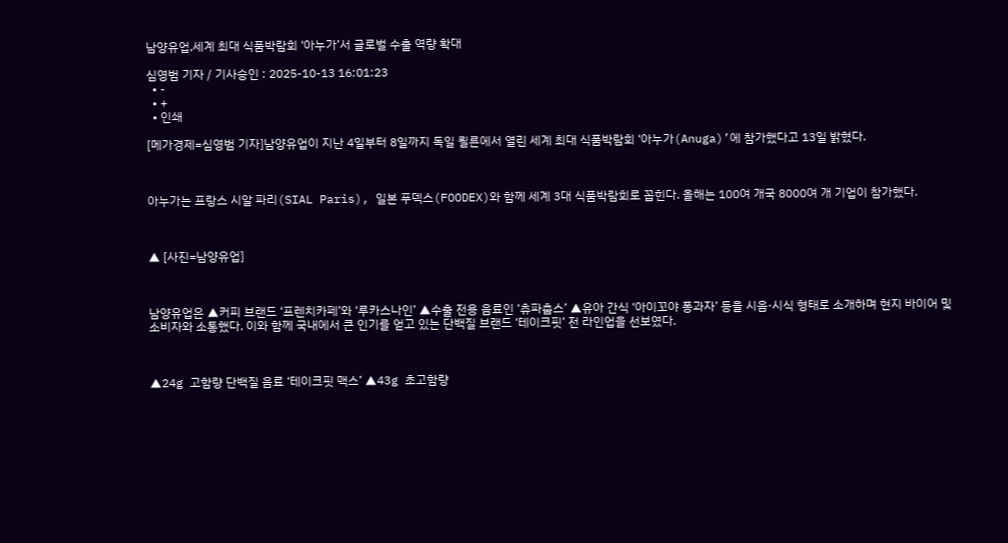남양유업,세계 최대 식품박람회 ‘아누가’서 글로벌 수출 역량 확대

심영범 기자 / 기사승인 : 2025-10-13 16:01:23
  • -
  • +
  • 인쇄

[메가경제=심영범 기자]남양유업이 지난 4일부터 8일까지 독일 쾰른에서 열린 세계 최대 식품박람회 ‘아누가(Anuga)’에 참가했다고 13일 밝혔다.



아누가는 프랑스 시알 파리(SIAL Paris), 일본 푸덱스(FOODEX)와 함께 세계 3대 식품박람회로 꼽힌다. 올해는 100여 개국 8000여 개 기업이 참가했다.



▲ [사진=남양유업]



남양유업은 ▲커피 브랜드 ‘프렌치카페’와 ‘루카스나인’ ▲수출 전용 음료인 ‘츄파춥스’ ▲유아 간식 ‘아이꼬야 퐁과자’ 등을 시음·시식 형태로 소개하며 현지 바이어 및 소비자와 소통했다. 이와 함께 국내에서 큰 인기를 얻고 있는 단백질 브랜드 ‘테이크핏’ 전 라인업을 선보였다.



▲24g 고함량 단백질 음료 ‘테이크핏 맥스’ ▲43g 초고함량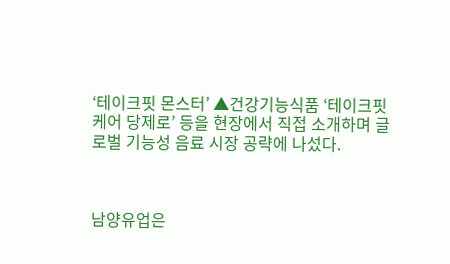‘테이크핏 몬스터’ ▲건강기능식품 ‘테이크핏 케어 당제로’ 등을 현장에서 직접 소개하며 글로벌 기능성 음료 시장 공략에 나섰다.



남양유업은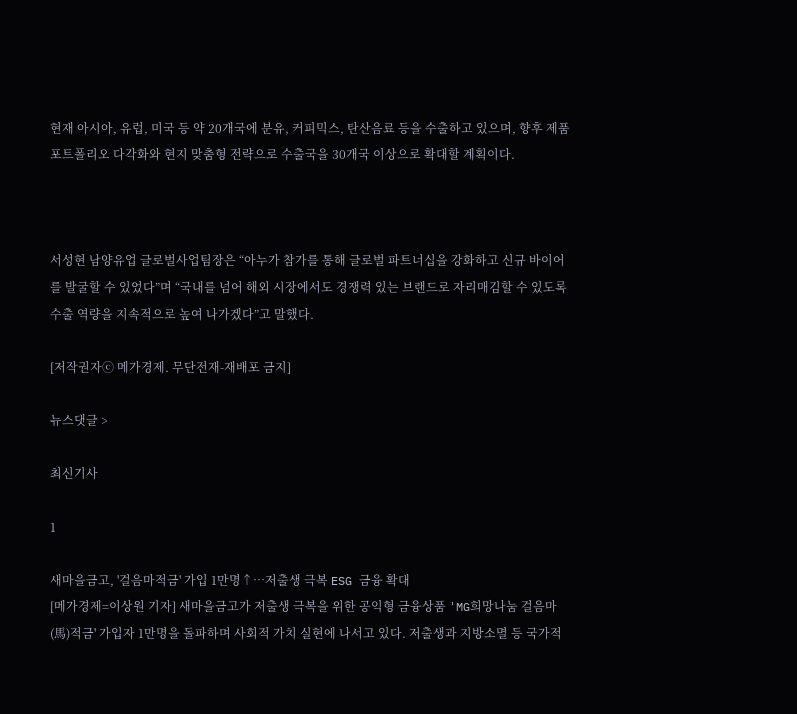현재 아시아, 유럽, 미국 등 약 20개국에 분유, 커피믹스, 탄산음료 등을 수출하고 있으며, 향후 제품 포트폴리오 다각화와 현지 맞춤형 전략으로 수출국을 30개국 이상으로 확대할 계획이다.



서성현 남양유업 글로벌사업팀장은 “아누가 참가를 통해 글로벌 파트너십을 강화하고 신규 바이어를 발굴할 수 있었다”며 “국내를 넘어 해외 시장에서도 경쟁력 있는 브랜드로 자리매김할 수 있도록 수출 역량을 지속적으로 높여 나가겠다”고 말했다.

[저작권자ⓒ 메가경제. 무단전재-재배포 금지]

뉴스댓글 >

최신기사

1

새마을금고, '걸음마적금' 가입 1만명↑…저출생 극복 ESG 금융 확대
[메가경제=이상원 기자] 새마을금고가 저출생 극복을 위한 공익형 금융상품 'MG희망나눔 걸음마(馬)적금' 가입자 1만명을 돌파하며 사회적 가치 실현에 나서고 있다. 저출생과 지방소멸 등 국가적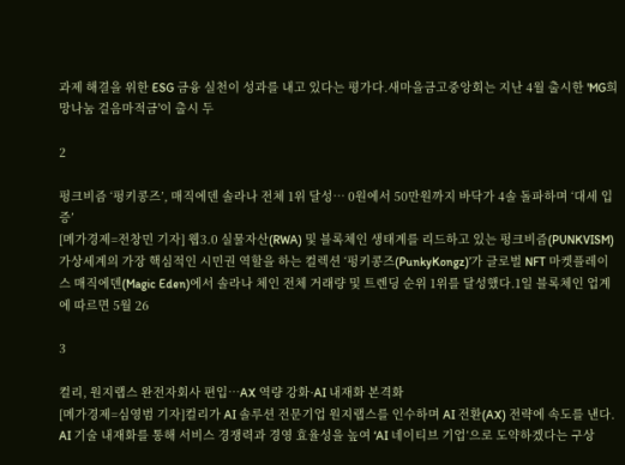과제 해결을 위한 ESG 금융 실천이 성과를 내고 있다는 평가다.새마을금고중앙회는 지난 4월 출시한 'MG희망나눔 걸음마적금'이 출시 두

2

펑크비즘 ‘펑키콩즈’, 매직에덴 솔라나 전체 1위 달성… 0원에서 50만원까지 바닥가 4솔 돌파하며 ‘대세 입증’
[메가경제=전창민 기자] 웹3.0 실물자산(RWA) 및 블록체인 생태계를 리드하고 있는 펑크비즘(PUNKVISM) 가상세계의 가장 핵심적인 시민권 역할을 하는 컬렉션 ‘펑키콩즈(PunkyKongz)’가 글로벌 NFT 마켓플레이스 매직에덴(Magic Eden)에서 솔라나 체인 전체 거래량 및 트렌딩 순위 1위를 달성했다.1일 블록체인 업계에 따르면 5월 26

3

컬리, 원지랩스 완전자회사 편입…AX 역량 강화·AI 내재화 본격화
[메가경제=심영범 기자]컬리가 AI 솔루션 전문기업 원지랩스를 인수하며 AI 전환(AX) 전략에 속도를 낸다. AI 기술 내재화를 통해 서비스 경쟁력과 경영 효율성을 높여 ‘AI 네이티브 기업’으로 도약하겠다는 구상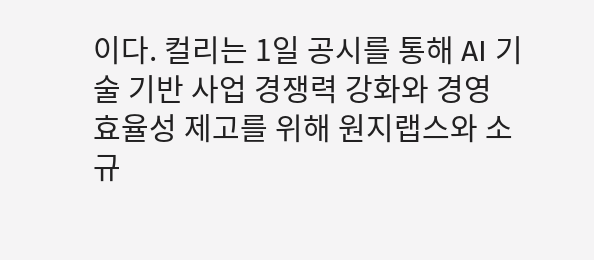이다. 컬리는 1일 공시를 통해 AI 기술 기반 사업 경쟁력 강화와 경영 효율성 제고를 위해 원지랩스와 소규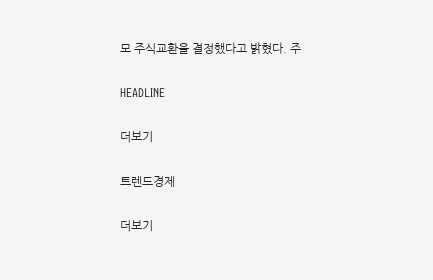모 주식교환을 결정했다고 밝혔다. 주

HEADLINE

더보기

트렌드경제

더보기